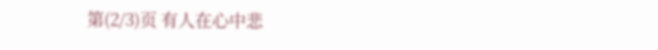第(2/3)页 有人在心中悲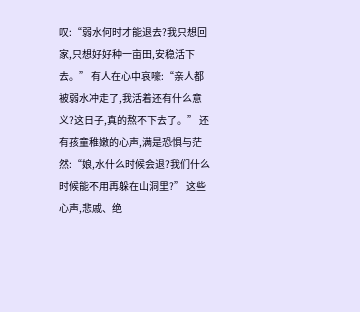叹:“弱水何时才能退去?我只想回家,只想好好种一亩田,安稳活下去。” 有人在心中哀嚎:“亲人都被弱水冲走了,我活着还有什么意义?这日子,真的熬不下去了。” 还有孩童稚嫩的心声,满是恐惧与茫然:“娘,水什么时候会退?我们什么时候能不用再躲在山洞里?” 这些心声,悲戚、绝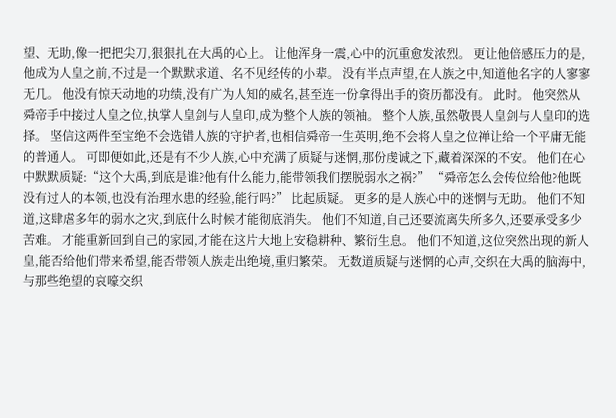望、无助,像一把把尖刀,狠狠扎在大禹的心上。 让他浑身一震,心中的沉重愈发浓烈。 更让他倍感压力的是,他成为人皇之前,不过是一个默默求道、名不见经传的小辈。 没有半点声望,在人族之中,知道他名字的人寥寥无几。 他没有惊天动地的功绩,没有广为人知的威名,甚至连一份拿得出手的资历都没有。 此时。 他突然从舜帝手中接过人皇之位,执掌人皇剑与人皇印,成为整个人族的领袖。 整个人族,虽然敬畏人皇剑与人皇印的选择。 坚信这两件至宝绝不会选错人族的守护者,也相信舜帝一生英明,绝不会将人皇之位禅让给一个平庸无能的普通人。 可即便如此,还是有不少人族,心中充满了质疑与迷惘,那份虔诚之下,藏着深深的不安。 他们在心中默默质疑:“这个大禹,到底是谁?他有什么能力,能带领我们摆脱弱水之祸?” “舜帝怎么会传位给他?他既没有过人的本领,也没有治理水患的经验,能行吗?” 比起质疑。 更多的是人族心中的迷惘与无助。 他们不知道,这肆虐多年的弱水之灾,到底什么时候才能彻底消失。 他们不知道,自己还要流离失所多久,还要承受多少苦难。 才能重新回到自己的家园,才能在这片大地上安稳耕种、繁衍生息。 他们不知道,这位突然出现的新人皇,能否给他们带来希望,能否带领人族走出绝境,重归繁荣。 无数道质疑与迷惘的心声,交织在大禹的脑海中,与那些绝望的哀嚎交织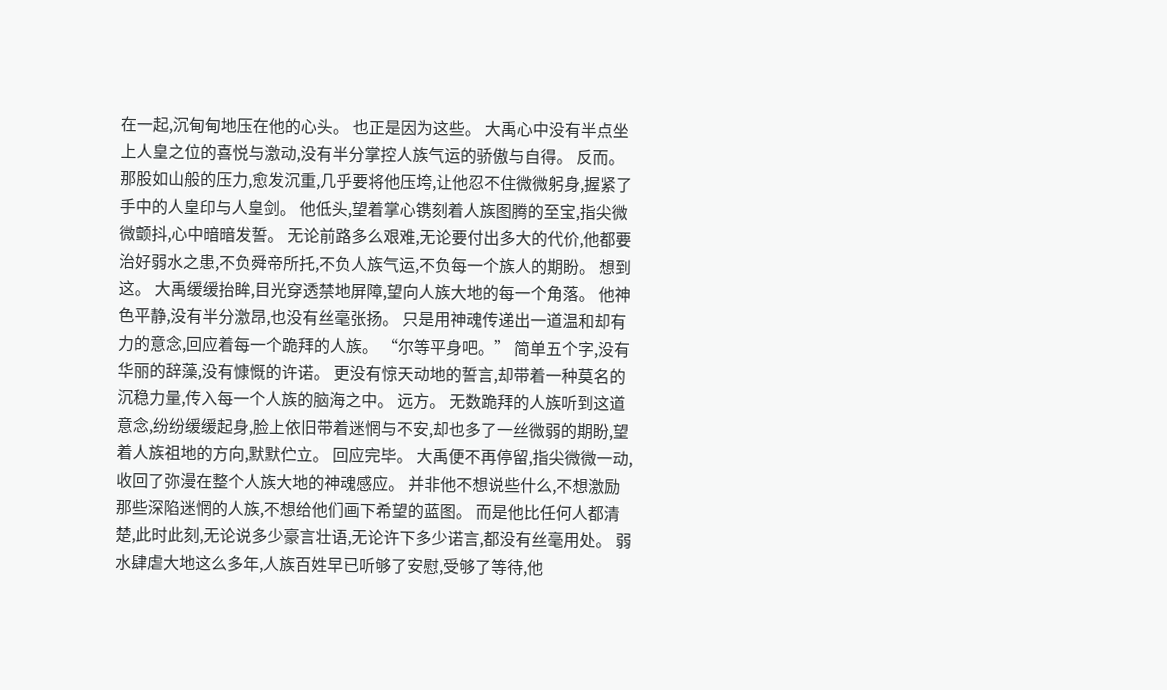在一起,沉甸甸地压在他的心头。 也正是因为这些。 大禹心中没有半点坐上人皇之位的喜悦与激动,没有半分掌控人族气运的骄傲与自得。 反而。 那股如山般的压力,愈发沉重,几乎要将他压垮,让他忍不住微微躬身,握紧了手中的人皇印与人皇剑。 他低头,望着掌心镌刻着人族图腾的至宝,指尖微微颤抖,心中暗暗发誓。 无论前路多么艰难,无论要付出多大的代价,他都要治好弱水之患,不负舜帝所托,不负人族气运,不负每一个族人的期盼。 想到这。 大禹缓缓抬眸,目光穿透禁地屏障,望向人族大地的每一个角落。 他神色平静,没有半分激昂,也没有丝毫张扬。 只是用神魂传递出一道温和却有力的意念,回应着每一个跪拜的人族。 “尔等平身吧。” 简单五个字,没有华丽的辞藻,没有慷慨的许诺。 更没有惊天动地的誓言,却带着一种莫名的沉稳力量,传入每一个人族的脑海之中。 远方。 无数跪拜的人族听到这道意念,纷纷缓缓起身,脸上依旧带着迷惘与不安,却也多了一丝微弱的期盼,望着人族祖地的方向,默默伫立。 回应完毕。 大禹便不再停留,指尖微微一动,收回了弥漫在整个人族大地的神魂感应。 并非他不想说些什么,不想激励那些深陷迷惘的人族,不想给他们画下希望的蓝图。 而是他比任何人都清楚,此时此刻,无论说多少豪言壮语,无论许下多少诺言,都没有丝毫用处。 弱水肆虐大地这么多年,人族百姓早已听够了安慰,受够了等待,他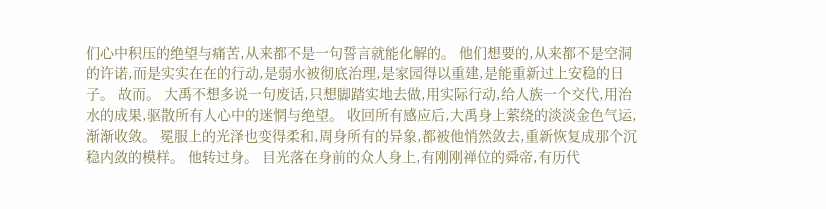们心中积压的绝望与痛苦,从来都不是一句誓言就能化解的。 他们想要的,从来都不是空洞的许诺,而是实实在在的行动,是弱水被彻底治理,是家园得以重建,是能重新过上安稳的日子。 故而。 大禹不想多说一句废话,只想脚踏实地去做,用实际行动,给人族一个交代,用治水的成果,驱散所有人心中的迷惘与绝望。 收回所有感应后,大禹身上萦绕的淡淡金色气运,渐渐收敛。 冕服上的光泽也变得柔和,周身所有的异象,都被他悄然敛去,重新恢复成那个沉稳内敛的模样。 他转过身。 目光落在身前的众人身上,有刚刚禅位的舜帝,有历代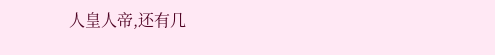人皇人帝,还有几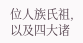位人族氏祖,以及四大诸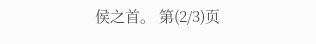侯之首。 第(2/3)页